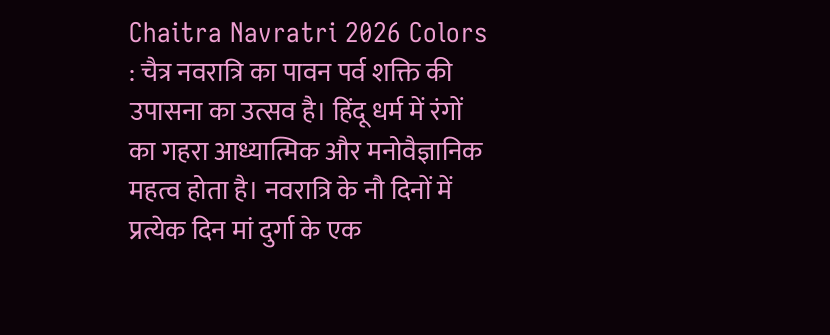Chaitra Navratri 2026 Colors : चैत्र नवरात्रि का पावन पर्व शक्ति की उपासना का उत्सव है। हिंदू धर्म में रंगों का गहरा आध्यात्मिक और मनोवैज्ञानिक महत्व होता है। नवरात्रि के नौ दिनों में प्रत्येक दिन मां दुर्गा के एक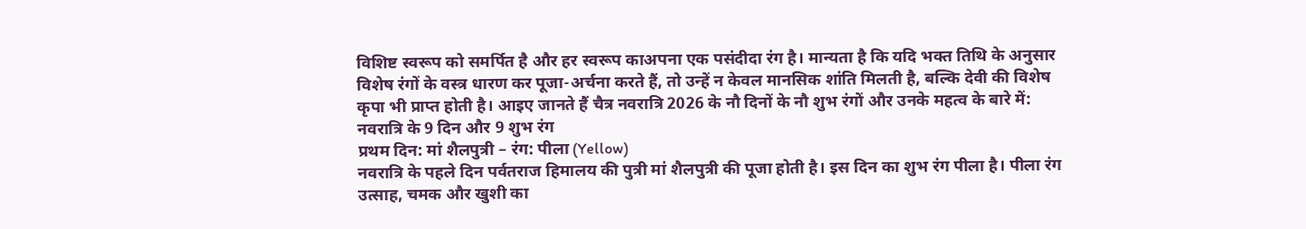विशिष्ट स्वरूप को समर्पित है और हर स्वरूप काअपना एक पसंदीदा रंग है। मान्यता है कि यदि भक्त तिथि के अनुसार विशेष रंगों के वस्त्र धारण कर पूजा-अर्चना करते हैं, तो उन्हें न केवल मानसिक शांति मिलती है, बल्कि देवी की विशेष कृपा भी प्राप्त होती है। आइए जानते हैं चैत्र नवरात्रि 2026 के नौ दिनों के नौ शुभ रंगों और उनके महत्व के बारे में:
नवरात्रि के 9 दिन और 9 शुभ रंग
प्रथम दिन: मां शैलपुत्री – रंग: पीला (Yellow)
नवरात्रि के पहले दिन पर्वतराज हिमालय की पुत्री मां शैलपुत्री की पूजा होती है। इस दिन का शुभ रंग पीला है। पीला रंग उत्साह, चमक और खुशी का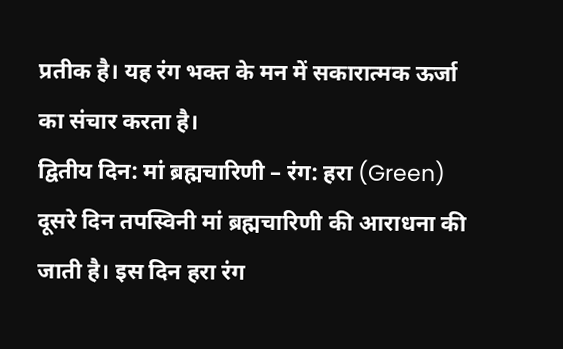प्रतीक है। यह रंग भक्त के मन में सकारात्मक ऊर्जा का संचार करता है।
द्वितीय दिन: मां ब्रह्मचारिणी – रंग: हरा (Green)
दूसरे दिन तपस्विनी मां ब्रह्मचारिणी की आराधना की जाती है। इस दिन हरा रंग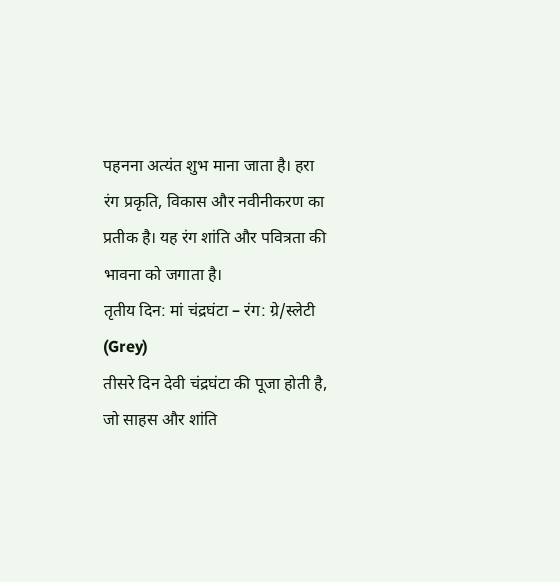पहनना अत्यंत शुभ माना जाता है। हरा रंग प्रकृति, विकास और नवीनीकरण का प्रतीक है। यह रंग शांति और पवित्रता की भावना को जगाता है।
तृतीय दिन: मां चंद्रघंटा – रंग: ग्रे/स्लेटी (Grey)
तीसरे दिन देवी चंद्रघंटा की पूजा होती है, जो साहस और शांति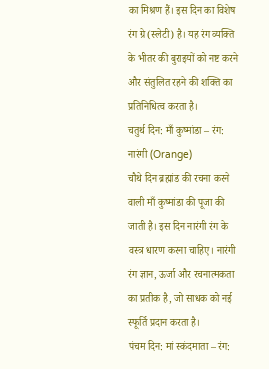का मिश्रण हैं। इस दिन का विशेष रंग ग्रे (स्लेटी) है। यह रंग व्यक्ति के भीतर की बुराइयों को नष्ट करने और संतुलित रहने की शक्ति का प्रतिनिधित्व करता है।
चतुर्थ दिन: माँ कुष्मांडा – रंग: नारंगी (Orange)
चौथे दिन ब्रह्मांड की रचना करने वाली माँ कुष्मांडा की पूजा की जाती है। इस दिन नारंगी रंग के वस्त्र धारण करना चाहिए। नारंगी रंग ज्ञान, ऊर्जा और रचनात्मकता का प्रतीक है, जो साधक को नई स्फूर्ति प्रदान करता है।
पंचम दिन: मां स्कंदमाता – रंग: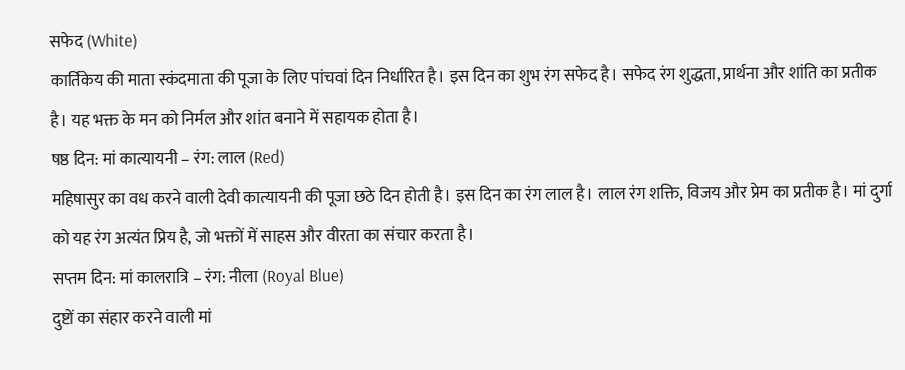सफेद (White)
कार्तिकेय की माता स्कंदमाता की पूजा के लिए पांचवां दिन निर्धारित है। इस दिन का शुभ रंग सफेद है। सफेद रंग शुद्धता, प्रार्थना और शांति का प्रतीक है। यह भक्त के मन को निर्मल और शांत बनाने में सहायक होता है।
षष्ठ दिन: मां कात्यायनी – रंग: लाल (Red)
महिषासुर का वध करने वाली देवी कात्यायनी की पूजा छठे दिन होती है। इस दिन का रंग लाल है। लाल रंग शक्ति, विजय और प्रेम का प्रतीक है। मां दुर्गा को यह रंग अत्यंत प्रिय है, जो भक्तों में साहस और वीरता का संचार करता है।
सप्तम दिन: मां कालरात्रि – रंग: नीला (Royal Blue)
दुष्टों का संहार करने वाली मां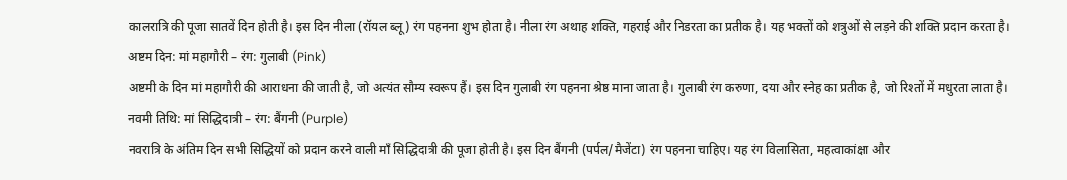कालरात्रि की पूजा सातवें दिन होती है। इस दिन नीला (रॉयल ब्लू) रंग पहनना शुभ होता है। नीला रंग अथाह शक्ति, गहराई और निडरता का प्रतीक है। यह भक्तों को शत्रुओं से लड़ने की शक्ति प्रदान करता है।
अष्टम दिन: मां महागौरी – रंग: गुलाबी (Pink)
अष्टमी के दिन मां महागौरी की आराधना की जाती है, जो अत्यंत सौम्य स्वरूप हैं। इस दिन गुलाबी रंग पहनना श्रेष्ठ माना जाता है। गुलाबी रंग करुणा, दया और स्नेह का प्रतीक है, जो रिश्तों में मधुरता लाता है।
नवमी तिथि: मां सिद्धिदात्री – रंग: बैंगनी (Purple)
नवरात्रि के अंतिम दिन सभी सिद्धियों को प्रदान करने वाली माँ सिद्धिदात्री की पूजा होती है। इस दिन बैंगनी (पर्पल/मैजेंटा) रंग पहनना चाहिए। यह रंग विलासिता, महत्वाकांक्षा और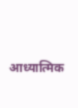आध्यात्मिक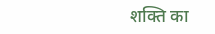शक्ति का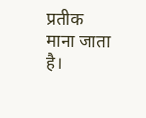प्रतीक माना जाता है।